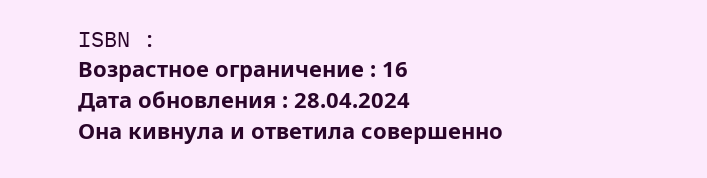ISBN :
Возрастное ограничение : 16
Дата обновления : 28.04.2024
Она кивнула и ответила совершенно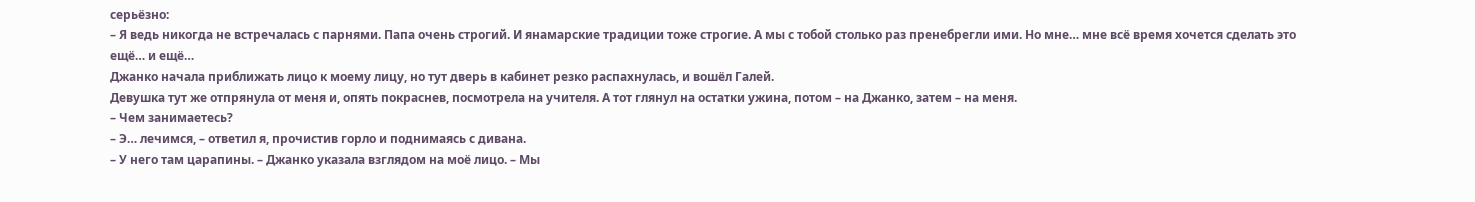серьёзно:
– Я ведь никогда не встречалась с парнями. Папа очень строгий. И янамарские традиции тоже строгие. А мы с тобой столько раз пренебрегли ими. Но мне… мне всё время хочется сделать это ещё… и ещё…
Джанко начала приближать лицо к моему лицу, но тут дверь в кабинет резко распахнулась, и вошёл Галей.
Девушка тут же отпрянула от меня и, опять покраснев, посмотрела на учителя. А тот глянул на остатки ужина, потом – на Джанко, затем – на меня.
– Чем занимаетесь?
– Э… лечимся, – ответил я, прочистив горло и поднимаясь с дивана.
– У него там царапины. – Джанко указала взглядом на моё лицо. – Мы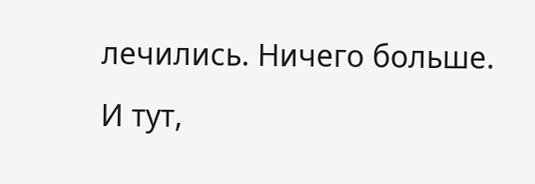лечились. Ничего больше.
И тут,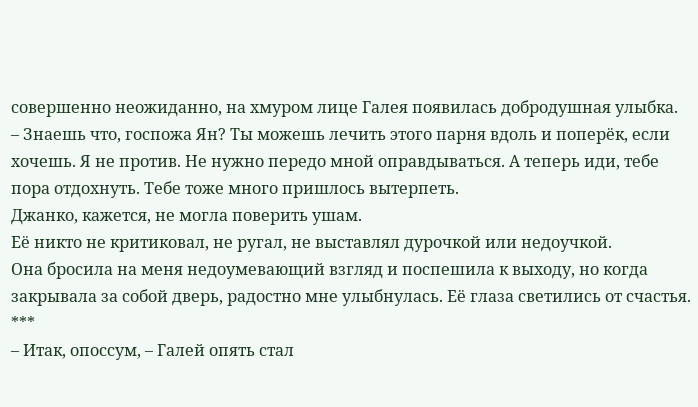совершенно неожиданно, на хмуром лице Галея появилась добродушная улыбка.
– Знаешь что, госпожа Ян? Ты можешь лечить этого парня вдоль и поперёк, если хочешь. Я не против. Не нужно передо мной оправдываться. А теперь иди, тебе пора отдохнуть. Тебе тоже много пришлось вытерпеть.
Джанко, кажется, не могла поверить ушам.
Её никто не критиковал, не ругал, не выставлял дурочкой или недоучкой.
Она бросила на меня недоумевающий взгляд и поспешила к выходу, но когда закрывала за собой дверь, радостно мне улыбнулась. Её глаза светились от счастья.
***
– Итак, опоссум, – Галей опять стал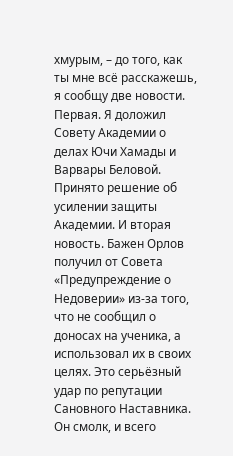хмурым, – до того, как ты мне всё расскажешь, я сообщу две новости. Первая. Я доложил Совету Академии о делах Ючи Хамады и Варвары Беловой. Принято решение об усилении защиты Академии. И вторая новость. Бажен Орлов получил от Совета «Предупреждение о Недоверии» из-за того, что не сообщил о доносах на ученика, а использовал их в своих целях. Это серьёзный удар по репутации Сановного Наставника.
Он смолк, и всего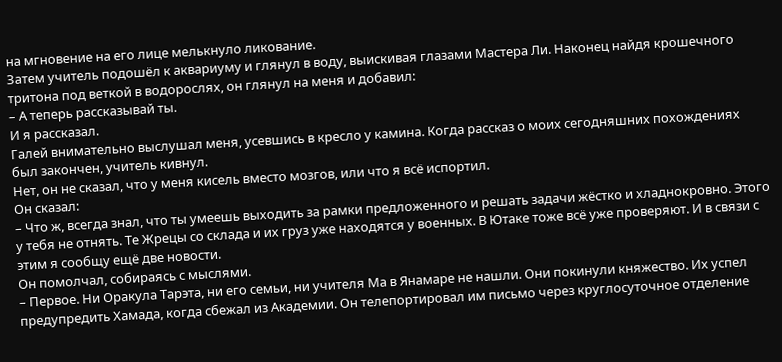на мгновение на его лице мелькнуло ликование.
Затем учитель подошёл к аквариуму и глянул в воду, выискивая глазами Мастера Ли. Наконец найдя крошечного тритона под веткой в водорослях, он глянул на меня и добавил:
– А теперь рассказывай ты.
И я рассказал.
Галей внимательно выслушал меня, усевшись в кресло у камина. Когда рассказ о моих сегодняшних похождениях был закончен, учитель кивнул.
Нет, он не сказал, что у меня кисель вместо мозгов, или что я всё испортил.
Он сказал:
– Что ж, всегда знал, что ты умеешь выходить за рамки предложенного и решать задачи жёстко и хладнокровно. Этого у тебя не отнять. Те Жрецы со склада и их груз уже находятся у военных. В Ютаке тоже всё уже проверяют. И в связи с этим я сообщу ещё две новости.
Он помолчал, собираясь с мыслями.
– Первое. Ни Оракула Тарэта, ни его семьи, ни учителя Ма в Янамаре не нашли. Они покинули княжество. Их успел предупредить Хамада, когда сбежал из Академии. Он телепортировал им письмо через круглосуточное отделение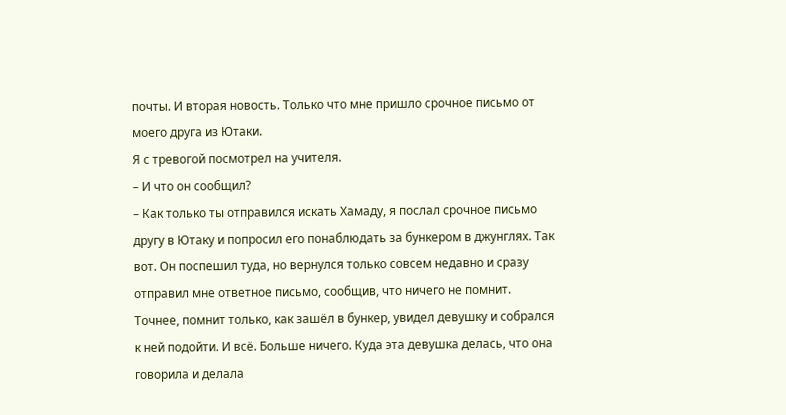почты. И вторая новость. Только что мне пришло срочное письмо от моего друга из Ютаки.
Я с тревогой посмотрел на учителя.
– И что он сообщил?
– Как только ты отправился искать Хамаду, я послал срочное письмо другу в Ютаку и попросил его понаблюдать за бункером в джунглях. Так вот. Он поспешил туда, но вернулся только совсем недавно и сразу отправил мне ответное письмо, сообщив, что ничего не помнит. Точнее, помнит только, как зашёл в бункер, увидел девушку и собрался к ней подойти. И всё. Больше ничего. Куда эта девушка делась, что она говорила и делала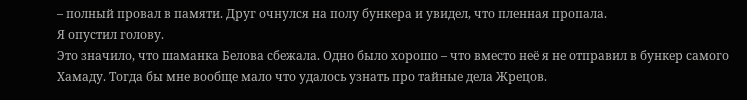– полный провал в памяти. Друг очнулся на полу бункера и увидел, что пленная пропала.
Я опустил голову.
Это значило, что шаманка Белова сбежала. Одно было хорошо – что вместо неё я не отправил в бункер самого Хамаду. Тогда бы мне вообще мало что удалось узнать про тайные дела Жрецов.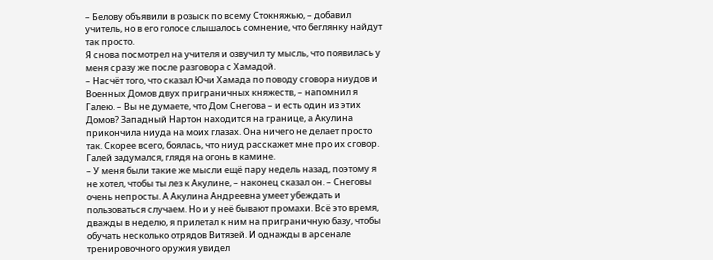– Белову объявили в розыск по всему Стокняжью, – добавил учитель, но в его голосе слышалось сомнение, что беглянку найдут так просто.
Я снова посмотрел на учителя и озвучил ту мысль, что появилась у меня сразу же после разговора с Хамадой.
– Насчёт того, что сказал Ючи Хамада по поводу сговора ниудов и Военных Домов двух приграничных княжеств, – напомнил я Галею. – Вы не думаете, что Дом Снегова – и есть один из этих Домов? Западный Нартон находится на границе, а Акулина прикончила ниуда на моих глазах. Она ничего не делает просто так. Скорее всего, боялась, что ниуд расскажет мне про их сговор.
Галей задумался, глядя на огонь в камине.
– У меня были такие же мысли ещё пару недель назад, поэтому я не хотел, чтобы ты лез к Акулине, – наконец сказал он. – Снеговы очень непросты. А Акулина Андреевна умеет убеждать и пользоваться случаем. Но и у неё бывают промахи. Всё это время, дважды в неделю, я прилетал к ним на приграничную базу, чтобы обучать несколько отрядов Витязей. И однажды в арсенале тренировочного оружия увидел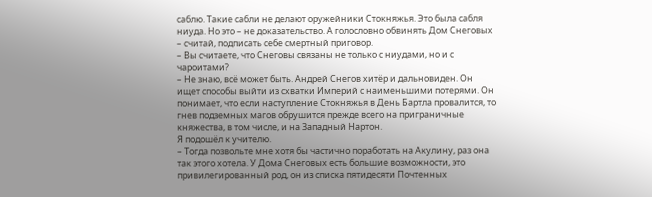саблю. Такие сабли не делают оружейники Стокняжья. Это была сабля ниуда. Но это – не доказательство. А голословно обвинять Дом Снеговых – считай, подписать себе смертный приговор.
– Вы считаете, что Снеговы связаны не только с ниудами, но и с чароитами?
– Не знаю, всё может быть. Андрей Снегов хитёр и дальновиден. Он ищет способы выйти из схватки Империй с наименьшими потерями. Он понимает, что если наступление Стокняжья в День Бартла провалится, то гнев подземных магов обрушится прежде всего на приграничные княжества, в том числе, и на Западный Нартон.
Я подошёл к учителю.
– Тогда позвольте мне хотя бы частично поработать на Акулину, раз она так этого хотела. У Дома Снеговых есть большие возможности, это привилегированный род, он из списка пятидесяти Почтенных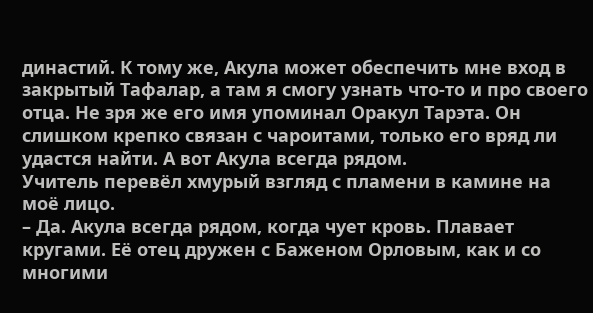династий. К тому же, Акула может обеспечить мне вход в закрытый Тафалар, а там я смогу узнать что-то и про своего отца. Не зря же его имя упоминал Оракул Тарэта. Он слишком крепко связан с чароитами, только его вряд ли удастся найти. А вот Акула всегда рядом.
Учитель перевёл хмурый взгляд с пламени в камине на моё лицо.
– Да. Акула всегда рядом, когда чует кровь. Плавает кругами. Её отец дружен с Баженом Орловым, как и со многими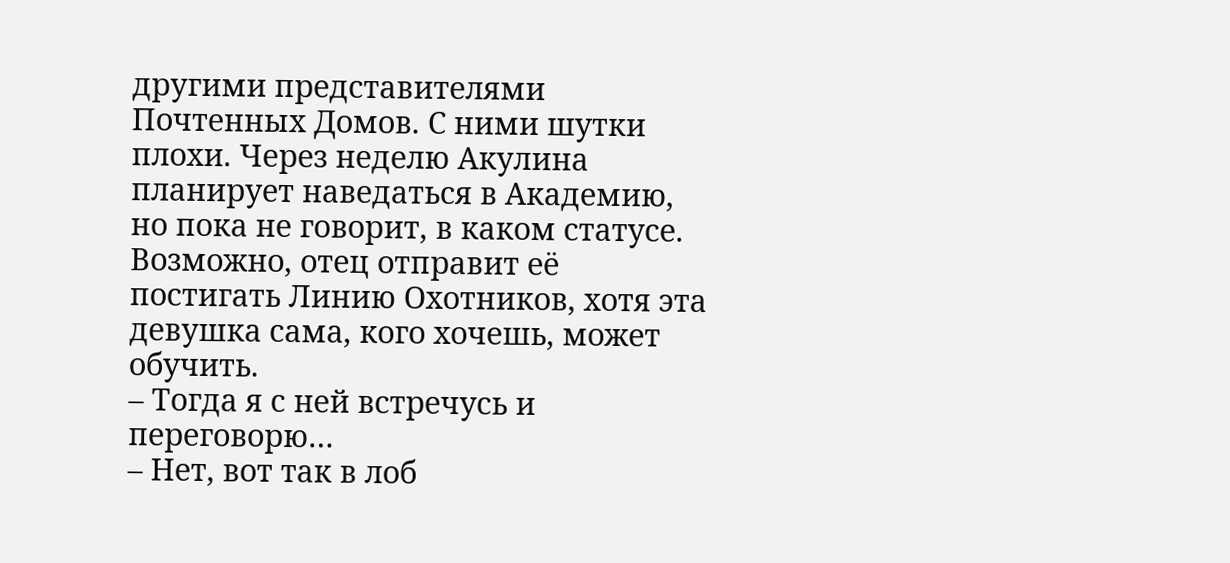другими представителями Почтенных Домов. С ними шутки плохи. Через неделю Акулина планирует наведаться в Академию, но пока не говорит, в каком статусе. Возможно, отец отправит её постигать Линию Охотников, хотя эта девушка сама, кого хочешь, может обучить.
– Тогда я с ней встречусь и переговорю…
– Нет, вот так в лоб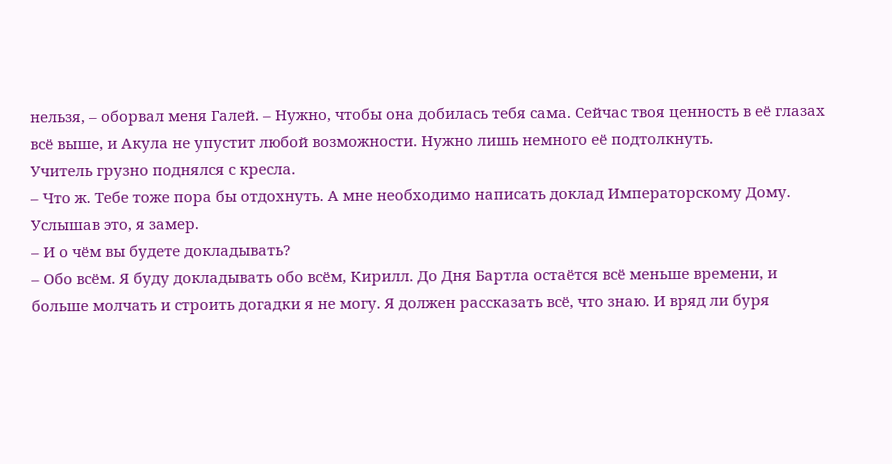нельзя, – оборвал меня Галей. – Нужно, чтобы она добилась тебя сама. Сейчас твоя ценность в её глазах всё выше, и Акула не упустит любой возможности. Нужно лишь немного её подтолкнуть.
Учитель грузно поднялся с кресла.
– Что ж. Тебе тоже пора бы отдохнуть. А мне необходимо написать доклад Императорскому Дому.
Услышав это, я замер.
– И о чём вы будете докладывать?
– Обо всём. Я буду докладывать обо всём, Кирилл. До Дня Бартла остаётся всё меньше времени, и больше молчать и строить догадки я не могу. Я должен рассказать всё, что знаю. И вряд ли буря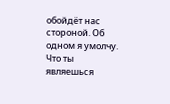обойдёт нас стороной. Об одном я умолчу. Что ты являешься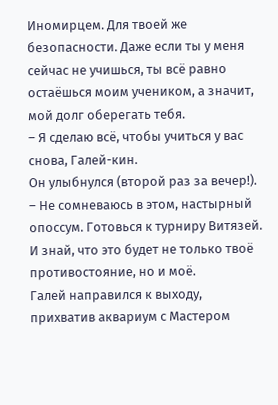Иномирцем. Для твоей же безопасности. Даже если ты у меня сейчас не учишься, ты всё равно остаёшься моим учеником, а значит, мой долг оберегать тебя.
– Я сделаю всё, чтобы учиться у вас снова, Галей-кин.
Он улыбнулся (второй раз за вечер!).
– Не сомневаюсь в этом, настырный опоссум. Готовься к турниру Витязей. И знай, что это будет не только твоё противостояние, но и моё.
Галей направился к выходу, прихватив аквариум с Мастером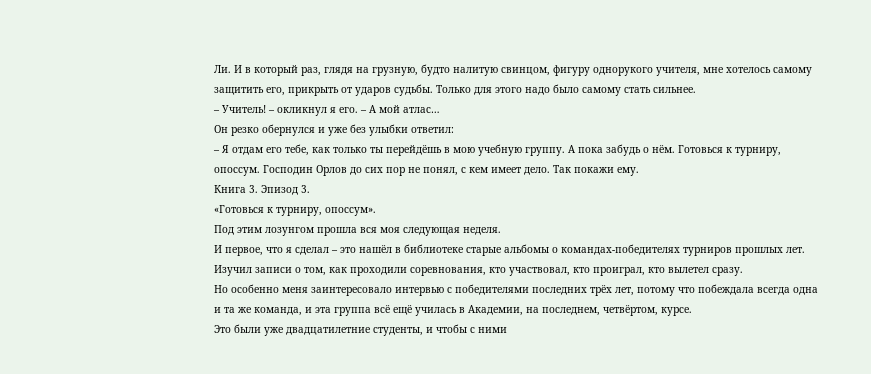Ли. И в который раз, глядя на грузную, будто налитую свинцом, фигуру однорукого учителя, мне хотелось самому защитить его, прикрыть от ударов судьбы. Только для этого надо было самому стать сильнее.
– Учитель! – окликнул я его. – А мой атлас…
Он резко обернулся и уже без улыбки ответил:
– Я отдам его тебе, как только ты перейдёшь в мою учебную группу. А пока забудь о нём. Готовься к турниру, опоссум. Господин Орлов до сих пор не понял, с кем имеет дело. Так покажи ему.
Книга 3. Эпизод 3.
«Готовься к турниру, опоссум».
Под этим лозунгом прошла вся моя следующая неделя.
И первое, что я сделал – это нашёл в библиотеке старые альбомы о командах-победителях турниров прошлых лет. Изучил записи о том, как проходили соревнования, кто участвовал, кто проиграл, кто вылетел сразу.
Но особенно меня заинтересовало интервью с победителями последних трёх лет, потому что побеждала всегда одна и та же команда, и эта группа всё ещё училась в Академии, на последнем, четвёртом, курсе.
Это были уже двадцатилетние студенты, и чтобы с ними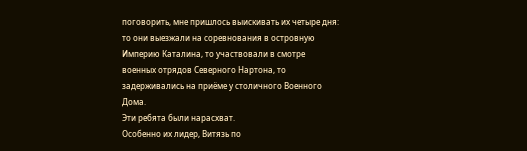поговорить, мне пришлось выискивать их четыре дня: то они выезжали на соревнования в островную Империю Каталина, то участвовали в смотре военных отрядов Северного Нартона, то задерживались на приёме у столичного Военного Дома.
Эти ребята были нарасхват.
Особенно их лидер, Витязь по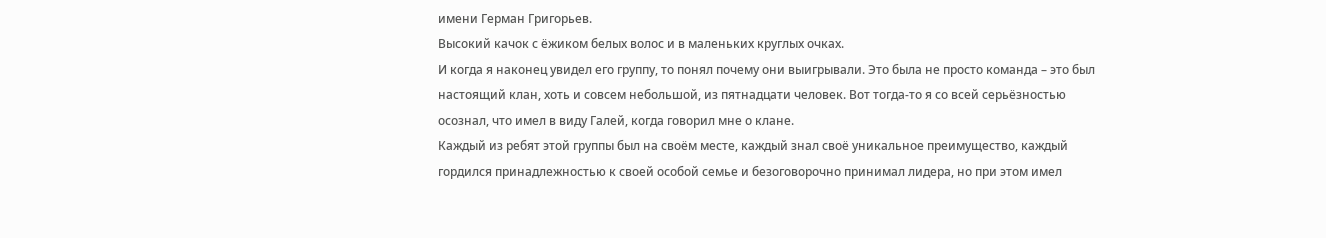имени Герман Григорьев.
Высокий качок с ёжиком белых волос и в маленьких круглых очках.
И когда я наконец увидел его группу, то понял почему они выигрывали. Это была не просто команда – это был настоящий клан, хоть и совсем небольшой, из пятнадцати человек. Вот тогда-то я со всей серьёзностью осознал, что имел в виду Галей, когда говорил мне о клане.
Каждый из ребят этой группы был на своём месте, каждый знал своё уникальное преимущество, каждый гордился принадлежностью к своей особой семье и безоговорочно принимал лидера, но при этом имел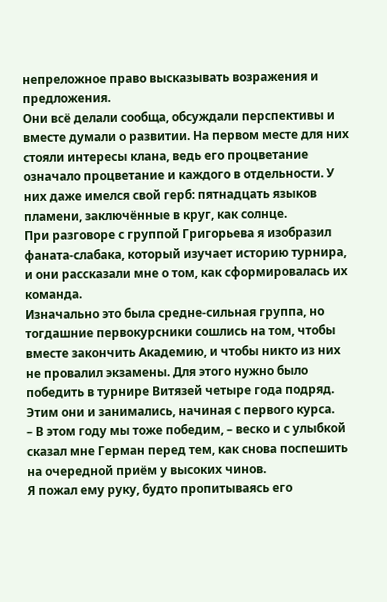непреложное право высказывать возражения и предложения.
Они всё делали сообща, обсуждали перспективы и вместе думали о развитии. На первом месте для них стояли интересы клана, ведь его процветание означало процветание и каждого в отдельности. У них даже имелся свой герб: пятнадцать языков пламени, заключённые в круг, как солнце.
При разговоре с группой Григорьева я изобразил фаната-слабака, который изучает историю турнира, и они рассказали мне о том, как сформировалась их команда.
Изначально это была средне-сильная группа, но тогдашние первокурсники сошлись на том, чтобы вместе закончить Академию, и чтобы никто из них не провалил экзамены. Для этого нужно было победить в турнире Витязей четыре года подряд.
Этим они и занимались, начиная с первого курса.
– В этом году мы тоже победим, – веско и с улыбкой сказал мне Герман перед тем, как снова поспешить на очередной приём у высоких чинов.
Я пожал ему руку, будто пропитываясь его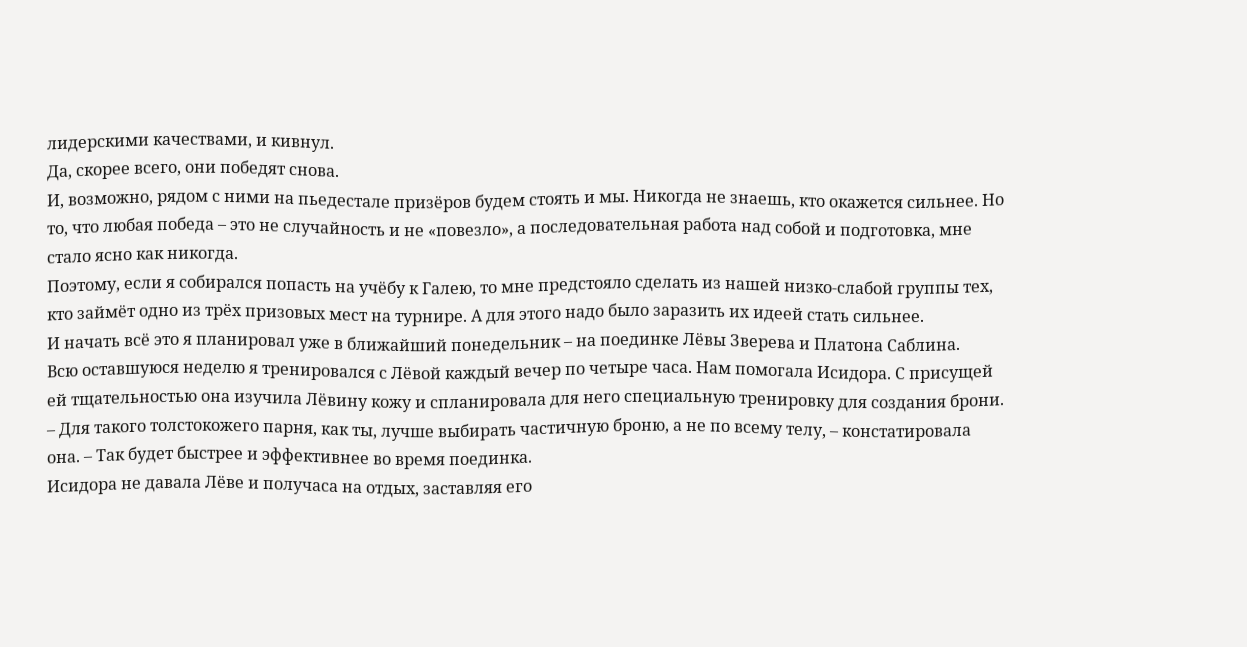лидерскими качествами, и кивнул.
Да, скорее всего, они победят снова.
И, возможно, рядом с ними на пьедестале призёров будем стоять и мы. Никогда не знаешь, кто окажется сильнее. Но то, что любая победа – это не случайность и не «повезло», а последовательная работа над собой и подготовка, мне стало ясно как никогда.
Поэтому, если я собирался попасть на учёбу к Галею, то мне предстояло сделать из нашей низко-слабой группы тех, кто займёт одно из трёх призовых мест на турнире. А для этого надо было заразить их идеей стать сильнее.
И начать всё это я планировал уже в ближайший понедельник – на поединке Лёвы Зверева и Платона Саблина.
Всю оставшуюся неделю я тренировался с Лёвой каждый вечер по четыре часа. Нам помогала Исидора. С присущей ей тщательностью она изучила Лёвину кожу и спланировала для него специальную тренировку для создания брони.
– Для такого толстокожего парня, как ты, лучше выбирать частичную броню, а не по всему телу, – констатировала она. – Так будет быстрее и эффективнее во время поединка.
Исидора не давала Лёве и получаса на отдых, заставляя его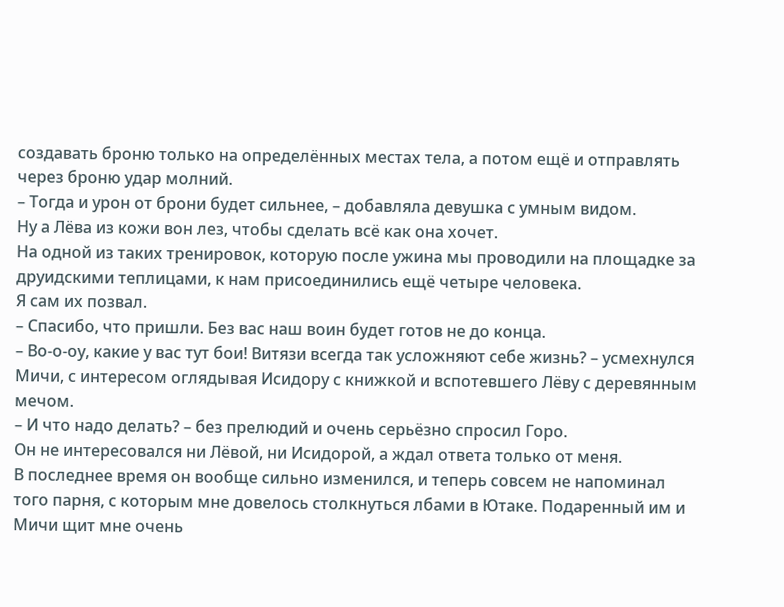создавать броню только на определённых местах тела, а потом ещё и отправлять через броню удар молний.
– Тогда и урон от брони будет сильнее, – добавляла девушка с умным видом.
Ну а Лёва из кожи вон лез, чтобы сделать всё как она хочет.
На одной из таких тренировок, которую после ужина мы проводили на площадке за друидскими теплицами, к нам присоединились ещё четыре человека.
Я сам их позвал.
– Спасибо, что пришли. Без вас наш воин будет готов не до конца.
– Во-о-оу, какие у вас тут бои! Витязи всегда так усложняют себе жизнь? – усмехнулся Мичи, с интересом оглядывая Исидору с книжкой и вспотевшего Лёву с деревянным мечом.
– И что надо делать? – без прелюдий и очень серьёзно спросил Горо.
Он не интересовался ни Лёвой, ни Исидорой, а ждал ответа только от меня.
В последнее время он вообще сильно изменился, и теперь совсем не напоминал того парня, с которым мне довелось столкнуться лбами в Ютаке. Подаренный им и Мичи щит мне очень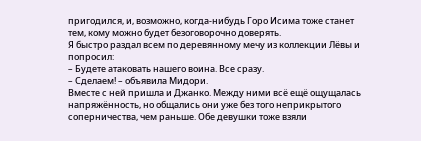пригодился, и, возможно, когда-нибудь Горо Исима тоже станет тем, кому можно будет безоговорочно доверять.
Я быстро раздал всем по деревянному мечу из коллекции Лёвы и попросил:
– Будете атаковать нашего воина. Все сразу.
– Сделаем! – объявила Мидори.
Вместе с ней пришла и Джанко. Между ними всё ещё ощущалась напряжённость, но общались они уже без того неприкрытого соперничества, чем раньше. Обе девушки тоже взяли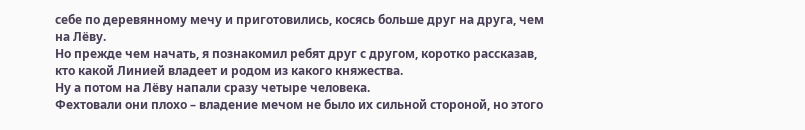себе по деревянному мечу и приготовились, косясь больше друг на друга, чем на Лёву.
Но прежде чем начать, я познакомил ребят друг с другом, коротко рассказав, кто какой Линией владеет и родом из какого княжества.
Ну а потом на Лёву напали сразу четыре человека.
Фехтовали они плохо – владение мечом не было их сильной стороной, но этого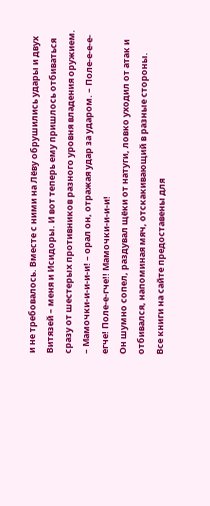и не требовалось. Вместе с ними на Лёву обрушились удары и двух Витязей – меня и Исидоры. И вот теперь ему пришлось отбиваться сразу от шестерых противников разного уровня владения оружием.
– Мамочки-и-и-и-и! – орал он, отражая удар за ударом. – Поле-е-е-е-егче! Поле-е-гче!! Мамочки-и-и-и!
Он шумно сопел, раздувал щёки от натуги, ловко уходил от атак и отбивался, напоминая мяч, отскакивающий в разные стороны.
Все книги на сайте предоставены для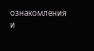ознакомления и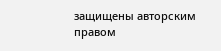защищены авторским правом